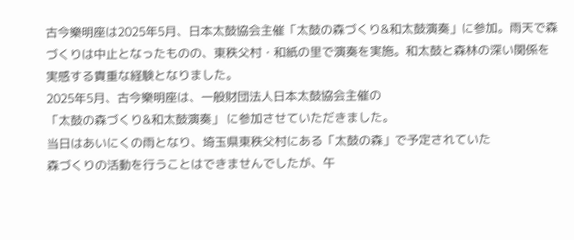古今樂明座は2025年5月、日本太鼓協会主催「太鼓の森づくり&和太鼓演奏」に参加。雨天で森づくりは中止となったものの、東秩父村・和紙の里で演奏を実施。和太鼓と森林の深い関係を実感する貴重な経験となりました。
2025年5月、古今樂明座は、一般財団法人日本太鼓協会主催の
「太鼓の森づくり&和太鼓演奏」 に参加させていただきました。
当日はあいにくの雨となり、埼玉県東秩父村にある「太鼓の森」で予定されていた
森づくりの活動を行うことはできませんでしたが、午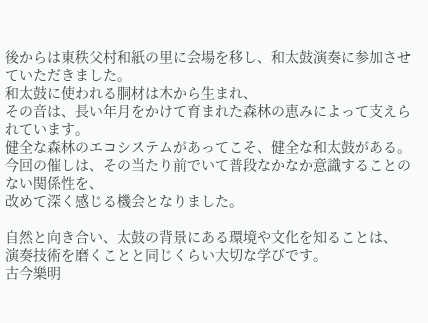後からは東秩父村和紙の里に会場を移し、和太鼓演奏に参加させていただきました。
和太鼓に使われる胴材は木から生まれ、
その音は、長い年月をかけて育まれた森林の恵みによって支えられています。
健全な森林のエコシステムがあってこそ、健全な和太鼓がある。
今回の催しは、その当たり前でいて普段なかなか意識することのない関係性を、
改めて深く感じる機会となりました。

自然と向き合い、太鼓の背景にある環境や文化を知ることは、
演奏技術を磨くことと同じくらい大切な学びです。
古今樂明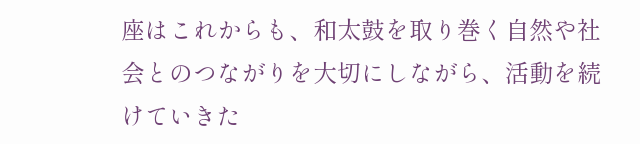座はこれからも、和太鼓を取り巻く自然や社会とのつながりを大切にしながら、活動を続けていきた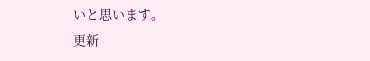いと思います。
更新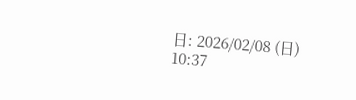日: 2026/02/08 (日) 10:37